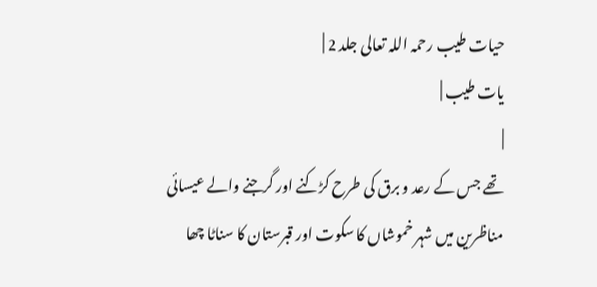حیات طیب رحمہ اللہ تعالی جلد 2 |
یات طیب |
|
تھے جس کے رعد و برق کی طرح کڑکنے اور گرجنے والے عیسائی مناظرین میں شہر خموشاں کا سکوت اور قبرستان کا سناٹا چھا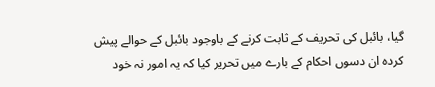گیا، بائبل کی تحریف کے ثابت کرنے کے باوجود بائبل کے حوالے پیش کردہ ان دسوں احکام کے بارے میں تحریر کیا کہ یہ امور نہ خود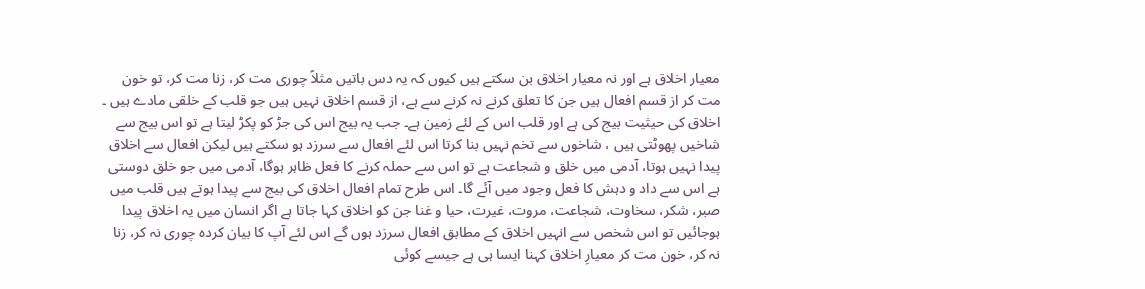معیار اخلاق ہے اور نہ معیار اخلاق بن سکتے ہیں کیوں کہ یہ دس باتیں مثلاً چوری مت کر، زنا مت کر، تو خون مت کر از قسم افعال ہیں جن کا تعلق کرنے نہ کرنے سے ہے، از قسم اخلاق نہیں ہیں جو قلب کے خلقی مادے ہیں ۔ اخلاق کی حیثیت بیج کی ہے اور قلب اس کے لئے زمین ہے۔ جب یہ بیج اس کی جڑ کو پکڑ لیتا ہے تو اس بیج سے شاخیں پھوٹتی ہیں ، شاخوں سے تخم نہیں بنا کرتا اس لئے افعال سے سرزد ہو سکتے ہیں لیکن افعال سے اخلاق پیدا نہیں ہوتا، آدمی میں خلق و شجاعت ہے تو اس سے حملہ کرنے کا فعل ظاہر ہوگا، آدمی میں جو خلق دوستی ہے اس سے داد و دہش کا فعل وجود میں آئے گا۔ اس طرح تمام افعال اخلاق کی بیج سے پیدا ہوتے ہیں قلب میں صبر، شکر، سخاوت، شجاعت، مروت، غیرت، حیا و غنا جن کو اخلاق کہا جاتا ہے اگر انسان میں یہ اخلاق پیدا ہوجائیں تو اس شخص سے انہیں اخلاق کے مطابق افعال سرزد ہوں گے اس لئے آپ کا بیان کردہ چوری نہ کر، زنا نہ کر، خون مت کر معیارِ اخلاق کہنا ایسا ہی ہے جیسے کوئی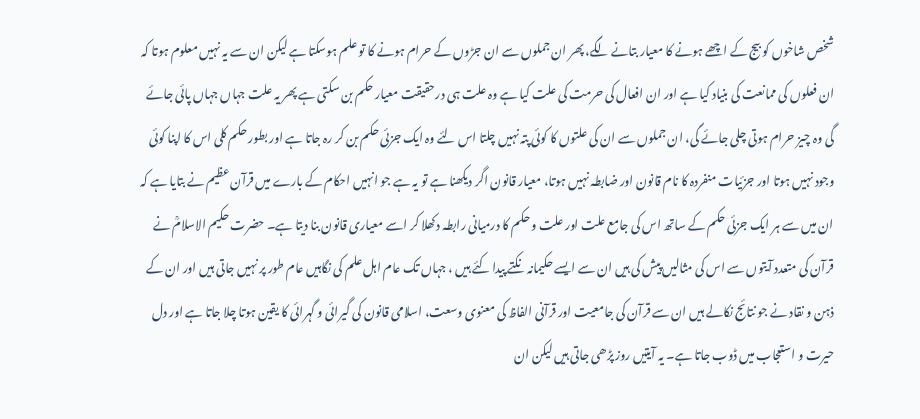شخص شاخوں کو بیج کے اچھے ہونے کا معیار بتانے لگے، پھر ان جملوں سے ان جڑوں کے حرام ہونے کا تو علم ہوسکتا ہے لیکن ان سے یہ نہیں معلوم ہوتا کہ ان فعلوں کی ممانعت کی بنیاد کیا ہے اور ان افعال کی حرمت کی علت کیا ہے وہ علت ہی درحقیقت معیار حکم بن سکتی ہے پھر یہ علت جہاں جہاں پائی جائے گی وہ چیز حرام ہوتی چلی جائے گی، ان جملوں سے ان کی علتوں کا کوئی پتہ نہیں چلتا اس لئے وہ ایک جزئی حکم بن کر رہ جاتا ہے اور بطور حکم کلی اس کا اپنا کوئی وجود نہیں ہوتا اور جزئیات منفردہ کا نام قانون اور ضابطہ نہیں ہوتا، معیار قانون اگر دیکھنا ہے تو یہ ہے جو انہیں احکام کے بارے میں قرآن عظیم نے بتایا ہے کہ ان میں سے ہر ایک جزئی حکم کے ساتھ اس کی جامع علت اور علت و حکم کا درمیانی رابطہ دکھلا کر اسے معیاری قانون بنا دیتا ہے۔ حضرت حکیم الاسلامؒ نے قرآن کی متعدد آیتوں سے اس کی مثالیں پیش کی ہیں ان سے ایسے حکیمانہ نکتے پیدا کئے ہیں ، جہاں تک عام اہل علم کی نگاہیں عام طور پر نہیں جاتی ہیں اور ان کے ذہن و نقاد نے جو نتائج نکالے ہیں ان سے قرآن کی جامعیت اور قرآنی الفاظ کی معنوی وسعت، اسلامی قانون کی گیرائی و گہرائی کا یقین ہوتا چلا جاتا ہے اور دل حیرت و استعجاب میں ڈوب جاتا ہے۔ یہ آیتیں روز پڑھی جاتی ہیں لیکن ان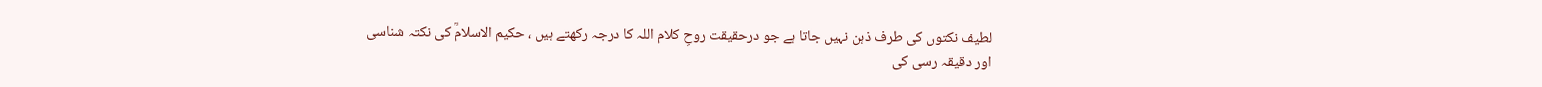لطیف نکتوں کی طرف ذہن نہیں جاتا ہے جو درحقیقت روحِ کلام اللہ کا درجہ رکھتے ہیں ، حکیم الاسلامؒ کی نکتہ شناسی اور دقیقہ رسی کی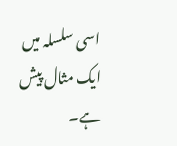اسی سلسلہ میں ایک مثال پیش ہے۔